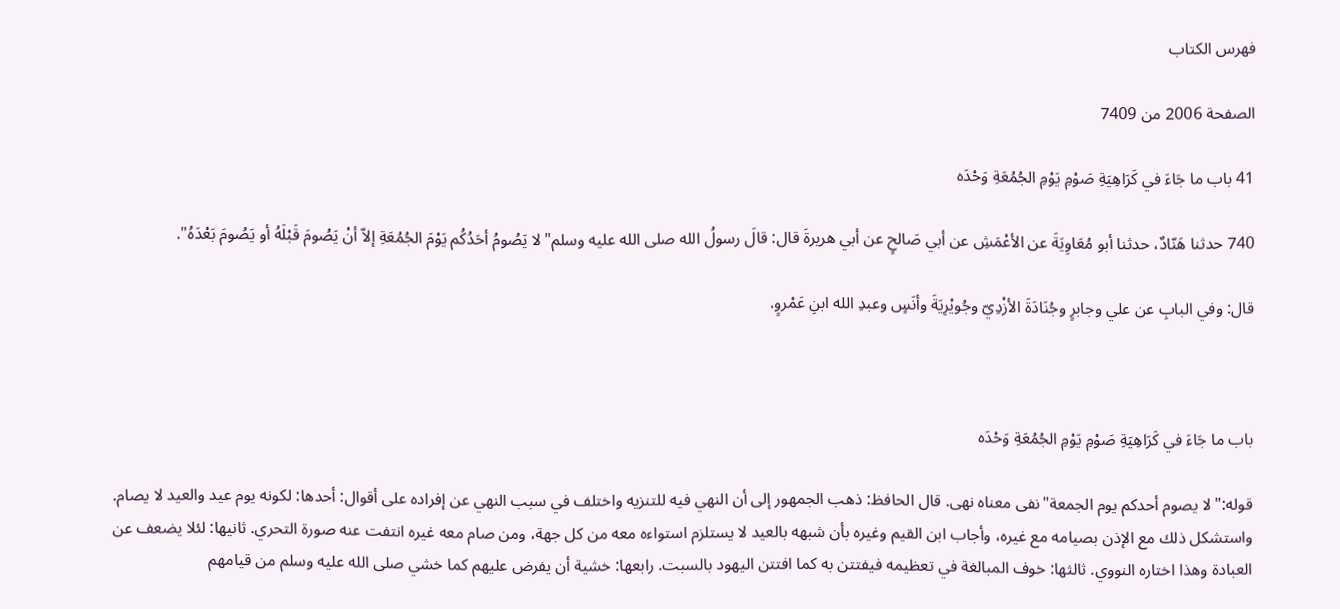فهرس الكتاب

الصفحة 2006 من 7409

41 باب ما جَاءَ في كَرَاهِيَةِ صَوْمِ يَوْمِ الجُمُعَةِ وَحْدَه

740 حدثنا هَنّادٌ، حدثنا أبو مُعَاوِيَةَ عن الأعْمَشِ عن أبي صَالحٍ عن أبي هريرةَ قال: قالَ رسولُ الله صلى الله عليه وسلم"لا يَصُومُ أحَدُكُم يَوْمَ الجُمُعَةِ إلاّ أنْ يَصُومَ قَبْلَهُ أو يَصُومَ بَعْدَهُ".

قال: وفي البابِ عن علي وجابرٍ وجُنَادَةَ الأزْدِيّ وجُويْرِيَةَ وأنَسٍ وعبدِ الله ابنِ عَمْروٍ.



باب ما جَاءَ في كَرَاهِيَةِ صَوْمِ يَوْمِ الجُمُعَةِ وَحْدَه

قوله:"لا يصوم أحدكم يوم الجمعة"نفى معناه نهى. قال الحافظ: ذهب الجمهور إلى أن النهي فيه للتنزيه واختلف في سبب النهي عن إفراده على أقوال: أحدها: لكونه يوم عيد والعيد لا يصام. واستشكل ذلك مع الإذن بصيامه مع غيره، وأجاب ابن القيم وغيره بأن شبهه بالعيد لا يستلزم استواءه معه من كل جهة، ومن صام معه غيره انتفت عنه صورة التحري. ثانيها: لئلا يضعف عن العبادة وهذا اختاره النووي. ثالثها: خوف المبالغة في تعظيمه فيفتتن به كما افتتن اليهود بالسبت. رابعها: خشية أن يفرض عليهم كما خشي صلى الله عليه وسلم من قيامهم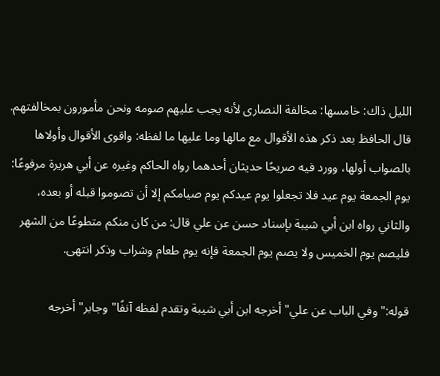الليل ذاك: خامسها: مخالفة النصارى لأنه يجب عليهم صومه ونحن مأمورون بمخالفتهم. قال الحافظ بعد ذكر هذه الأقوال مع مالها وما عليها ما لفظه: واقوى الأقوال وأولاها بالصواب أولها، وورد فيه صريحًا حديثان أحدهما رواه الحاكم وغيره عن أبي هريرة مرفوعًا: يوم الجمعة يوم عيد فلا تجعلوا يوم عيدكم يوم صيامكم إلا أن تصوموا قبله أو بعده، والثاني رواه ابن أبي شيبة بإسناد حسن عن علي قال: من كان منكم متطوعًا من الشهر فليصم يوم الخميس ولا يصم يوم الجمعة فإنه يوم طعام وشراب وذكر انتهى.

قوله:"وفي الباب عن علي"أخرجه ابن أبي شيبة وتقدم لفظه آنفًا"وجابر"أخرجه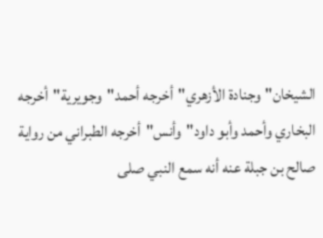الشيخان"وجنادة الأزهري"أخرجه أحمد"وجويرية"أخرجه البخاري وأحمد وأبو داود"وأنس"أخرجه الطبراني من رواية صالح بن جبلة عنه أنه سمع النبي صلى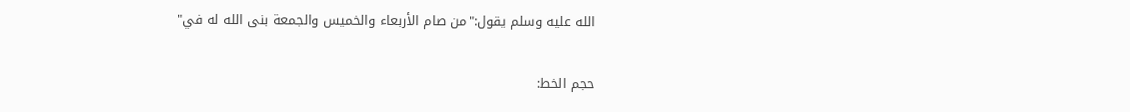الله عليه وسلم يقول:"من صام الأربعاء والخميس والجمعة بنى الله له في"

حجم الخط: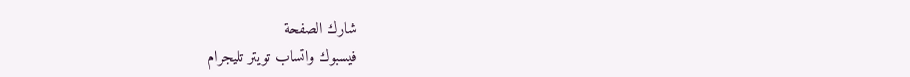شارك الصفحة
فيسبوك واتساب تويتر تليجرام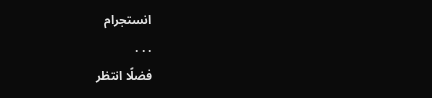انستجرام
. . .
فضلًا انتظر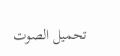تحميل الصوت